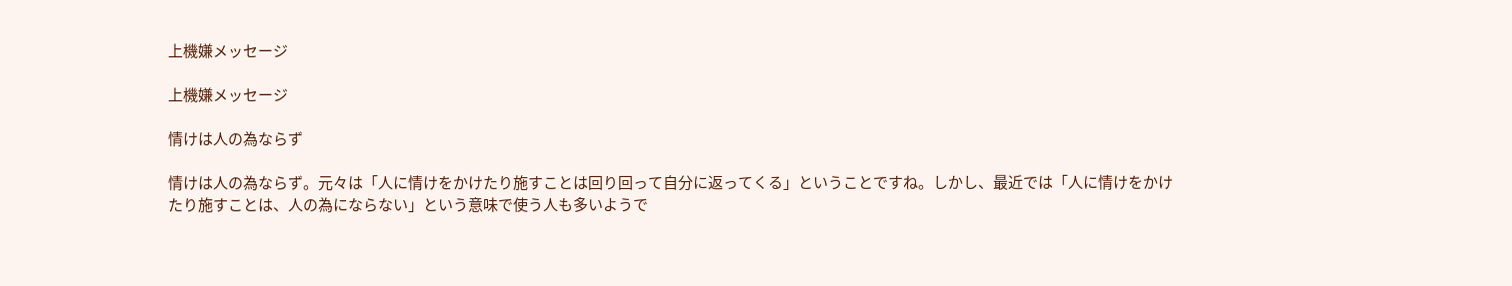上機嫌メッセージ

上機嫌メッセージ

情けは人の為ならず

情けは人の為ならず。元々は「人に情けをかけたり施すことは回り回って自分に返ってくる」ということですね。しかし、最近では「人に情けをかけたり施すことは、人の為にならない」という意味で使う人も多いようで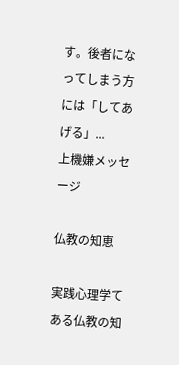す。後者になってしまう方には「してあげる」...
上機嫌メッセージ

仏教の知恵

実践心理学てある仏教の知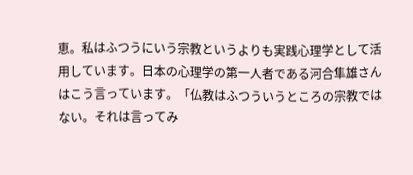恵。私はふつうにいう宗教というよりも実践心理学として活用しています。日本の心理学の第一人者である河合隼雄さんはこう言っています。「仏教はふつういうところの宗教ではない。それは言ってみ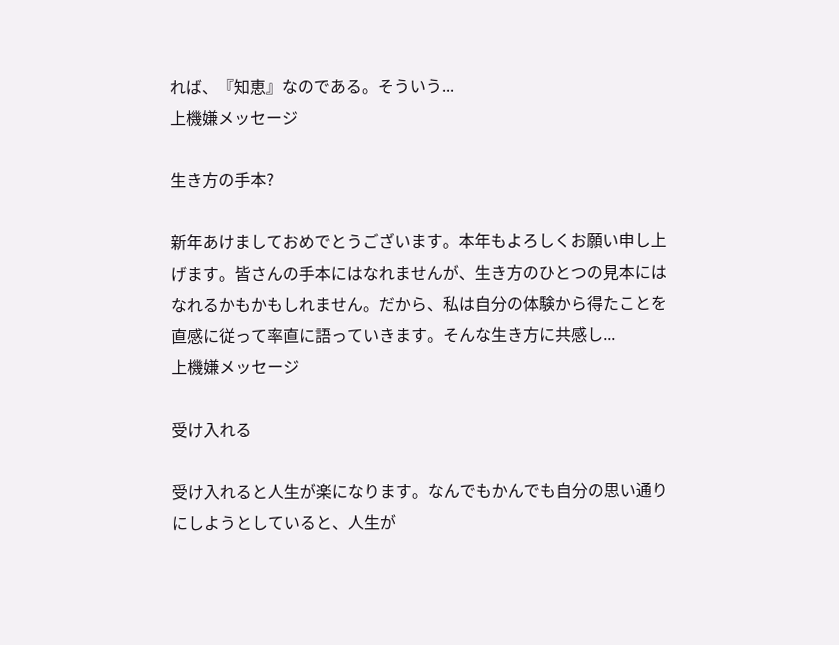れば、『知恵』なのである。そういう...
上機嫌メッセージ

生き方の手本?

新年あけましておめでとうございます。本年もよろしくお願い申し上げます。皆さんの手本にはなれませんが、生き方のひとつの見本にはなれるかもかもしれません。だから、私は自分の体験から得たことを直感に従って率直に語っていきます。そんな生き方に共感し...
上機嫌メッセージ

受け入れる

受け入れると人生が楽になります。なんでもかんでも自分の思い通りにしようとしていると、人生が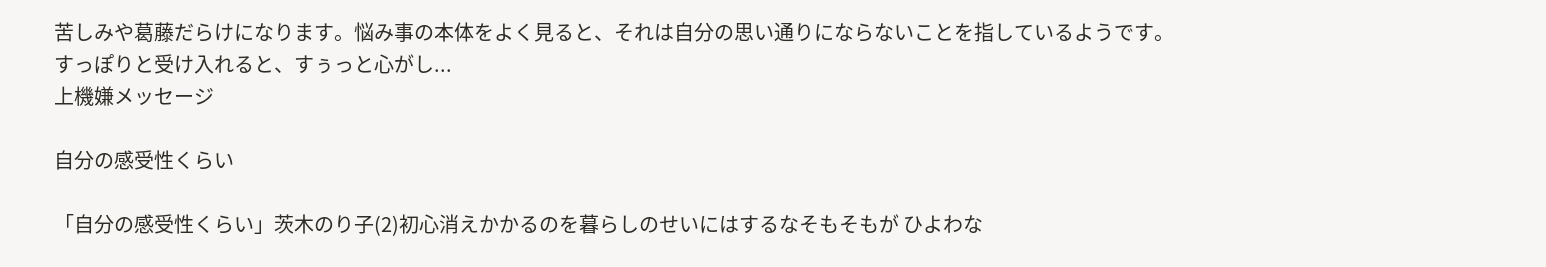苦しみや葛藤だらけになります。悩み事の本体をよく見ると、それは自分の思い通りにならないことを指しているようです。すっぽりと受け入れると、すぅっと心がし...
上機嫌メッセージ

自分の感受性くらい

「自分の感受性くらい」茨木のり子(2)初心消えかかるのを暮らしのせいにはするなそもそもが ひよわな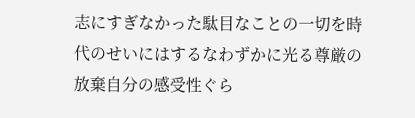志にすぎなかった駄目なことの一切を時代のせいにはするなわずかに光る尊厳の放棄自分の感受性ぐら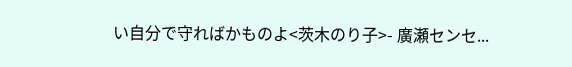い自分で守ればかものよ<茨木のり子>- 廣瀬センセ...